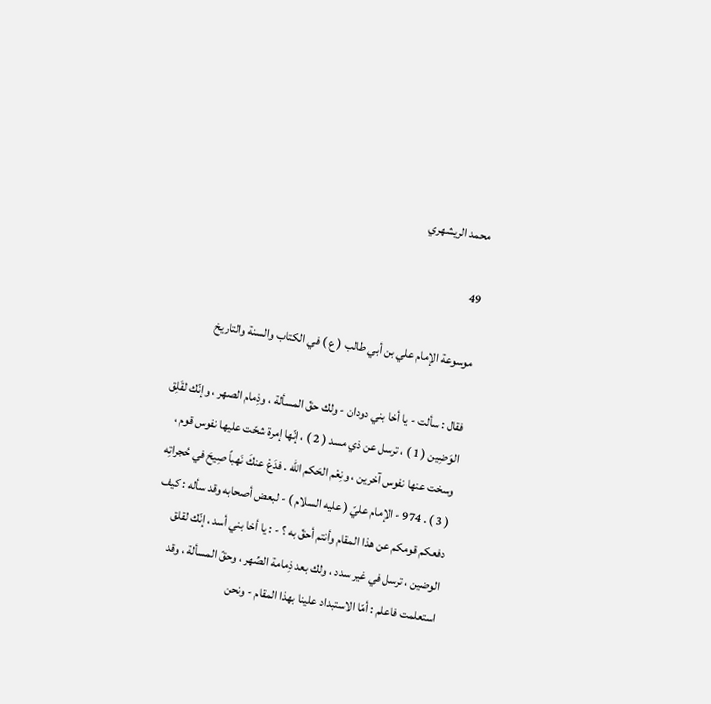محمد الريشهري

49

موسوعة الإمام علي بن أبي طالب ( ع ) في الكتاب والسنة والتاريخ

فقال : سألت - يا أخا بني دودان - ولك حقّ المسألة ، وذِمام الصهر ، وإنّك لقَلِق الوَضِين ( 1 ) ، ترسل عن ذي مسد ( 2 ) ، إنّها إمرة شحّت عليها نفوس قوم ، وسخت عنها نفوس آخرين ، ونِعْم الحَكم الله . فدَعْ عنكَ نَهباً صِيحَ في حُجراتِه ( 3 ) . 974 - الإمام عليّ ( عليه السلام ) - لبعض أصحابه وقد سأله : كيف دفعكم قومكم عن هذا المقام وأنتم أحقّ به ؟ - : يا أخا بني أسد ، إنّك لقلق الوضين ، ترسل في غير سدد ، ولك بعد ذِمامة الصِّهر ، وحقّ المسألة ، وقد استعلمت فاعلم : أمّا الاستبداد علينا بهذا المقام - ونحن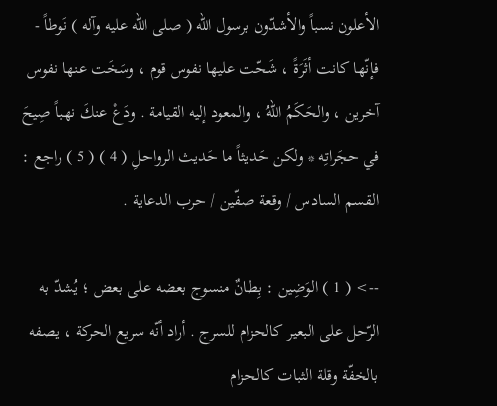الأعلون نسباً والأشدّون برسول الله ( صلى الله عليه وآله ) نَوطاً - فإنّها كانت أثَرَةً ، شَحّت عليها نفوس قوم ، وسَخَت عنها نفوس آخرين ، والحَكَمُ اللهُ ، والمعود إليه القيامة . ودَعْ عنكَ نهباً صِيحَ في حجَراتِه * ولكن حَديثاً ما حَديث الرواحلِ ( 4 ) ( 5 ) راجع : القسم السادس / وقعة صفّين / حرب الدعاية .

--> ( 1 ) الوَضِين : بِطانٌ منسوج بعضه على بعض ؛ يُشدّ به الرّحل على البعير كالحزام للسرج . أراد أنّه سريع الحركة ، يصفه بالخفّة وقلة الثبات كالحزام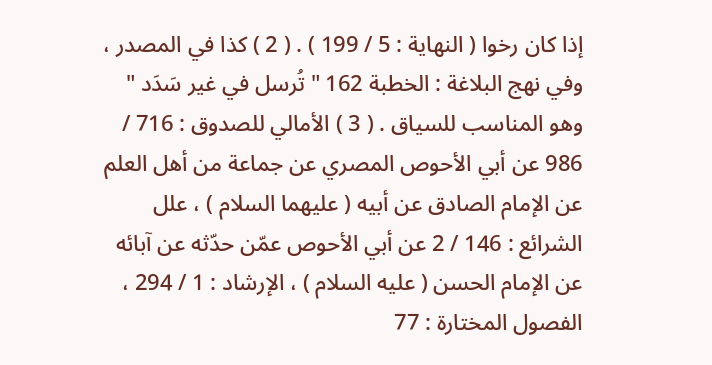إذا كان رخوا ( النهاية : 5 / 199 ) . ( 2 ) كذا في المصدر ، وفي نهج البلاغة : الخطبة 162 " تُرسل في غير سَدَد " وهو المناسب للسياق . ( 3 ) الأمالي للصدوق : 716 / 986 عن أبي الأحوص المصري عن جماعة من أهل العلم عن الإمام الصادق عن أبيه ( عليهما السلام ) ، علل الشرائع : 146 / 2 عن أبي الأحوص عمّن حدّثه عن آبائه عن الإمام الحسن ( عليه السلام ) ، الإرشاد : 1 / 294 ، الفصول المختارة : 77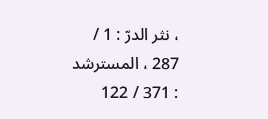، نثر الدرّ : 1 / 287 ، المسترشد : 371 / 122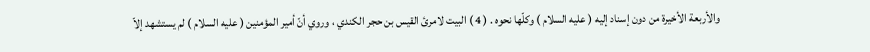والأربعة الأخيرة من دون إسناد إليه ( عليه السلام ) وكلّها نحوه . ( 4 ) البيت لامرئ القيس بن حجر الكندي ، وروي أنّ أمير المؤمنين ( عليه السلام ) لم يستشهد إلاّ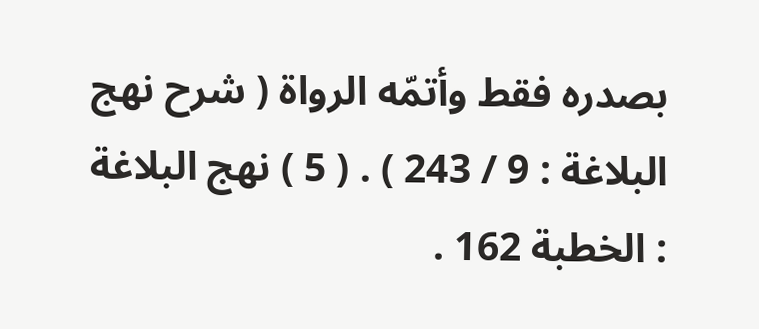بصدره فقط وأتمّه الرواة ( شرح نهج البلاغة : 9 / 243 ) . ( 5 ) نهج البلاغة : الخطبة 162 .